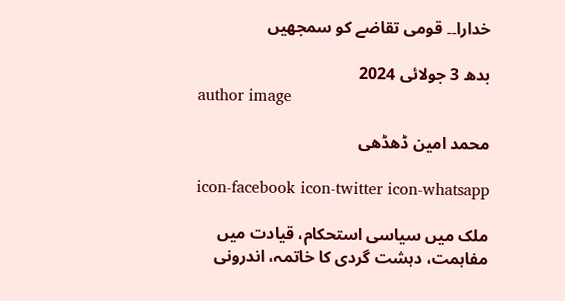خدارا۔۔ قومی تقاضے کو سمجھیں

بدھ 3 جولائی 2024
author image

محمد امین ڈھڈھی

icon-facebook icon-twitter icon-whatsapp

ملک میں سیاسی استحکام، قیادت میں مفاہمت، دہشت گردی کا خاتمہ، اندرونی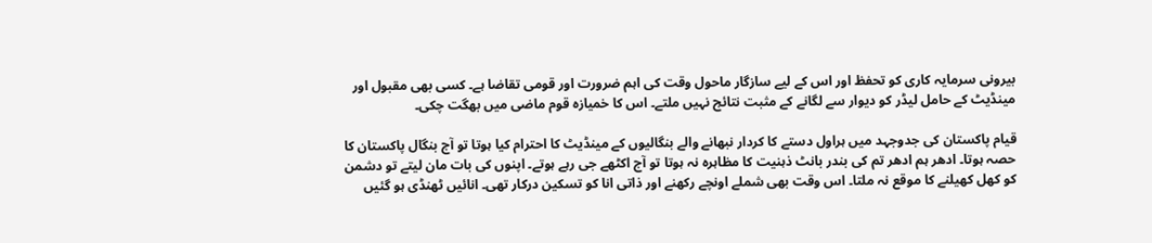بیرونی سرمایہ کاری کو تحفظ اور اس کے لیے سازگار ماحول وقت کی اہم ضرورت اور قومی تقاضا ہے۔ کسی بھی مقبول اور مینڈیٹ کے حامل لیڈر کو دیوار سے لگانے کے مثبت نتائج نہیں ملتے۔ اس کا خمیازہ قوم ماضی میں بھگت چکی۔

قیام پاکستان کی جدوجہد میں ہراول دستے کا کردار نبھانے والے بنگالیوں کے مینڈیٹ کا احترام کیا ہوتا تو آج بنگال پاکستان کا حصہ ہوتا۔ ادھر ہم ادھر تم کی بندر بانٹ ذہنیت کا مظاہرہ نہ ہوتا تو آج اکٹھے جی رہے ہوتے۔ اپنوں کی بات مان لیتے تو دشمن کو کھل کھیلنے کا موقع نہ ملتا۔ اس وقت بھی شملے اونچے رکھنے اور ذاتی انا کو تسکین درکار تھی۔ انائیں ٹھنڈی ہو گئیں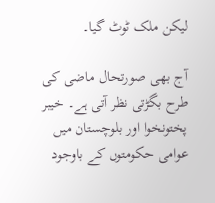لیکن ملک ٹوٹ گیا۔

آج بھی صورتحال ماضی کی طرح بگڑتی نظر آتی ہے۔ خیبر پختونخوا اور بلوچستان میں عوامی حکومتوں کے باوجود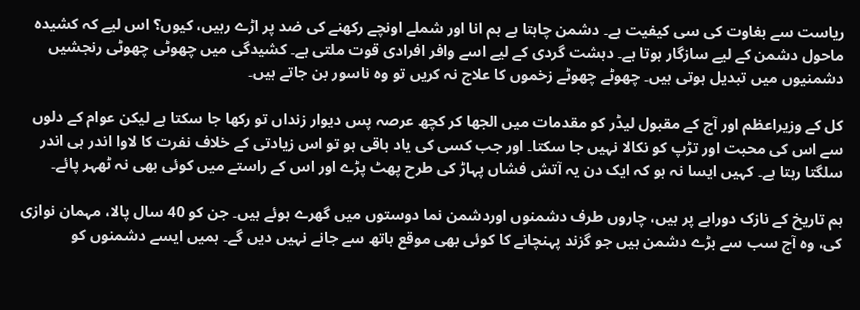ریاست سے بغاوت کی سی کیفیت ہے۔ دشمن چاہتا ہے ہم انا اور شملے اونچے رکھنے کی ضد پر اڑے رہیں، کیوں؟ اس لیے کہ کشیدہ ماحول دشمن کے لیے سازگار ہوتا ہے۔ دہشت گردی کے لیے اسے وافر افرادی قوت ملتی ہے۔ کشیدگی میں چھوٹی چھوٹی رنجشیں دشمنیوں میں تبدیل ہوتی ہیں۔ چھوٹے چھوٹے زخموں کا علاج نہ کریں تو وہ ناسور بن جاتے ہیں۔

کل کے وزیراعظم اور آج کے مقبول لیڈر کو مقدمات میں الجھا کر کچھ عرصہ پس دیوار زنداں تو رکھا جا سکتا ہے لیکن عوام کے دلوں سے اس کی محبت اور تڑپ کو نکالا نہیں جا سکتا۔ اور جب کسی کی یاد باقی ہو تو اس زیادتی کے خلاف نفرت کا لاوا اندر ہی اندر سلگتا رہتا ہے۔ کہیں ایسا نہ ہو کہ ایک دن یہ آتش فشاں پہاڑ کی طرح پھٹ پڑے اور اس کے راستے میں کوئی بھی نہ ٹھہر پائے۔

ہم تاریخ کے نازک دوراہے پر ہیں، چاروں طرف دشمنوں اوردشمن نما دوستوں میں گھرے ہوئے ہیں۔ جن کو 40 سال پالا، مہمان نوازی کی، وہ آج سب سے بڑے دشمن ہیں جو گزند پہنچانے کا کوئی بھی موقع ہاتھ سے جانے نہیں دیں گے۔ ہمیں ایسے دشمنوں کو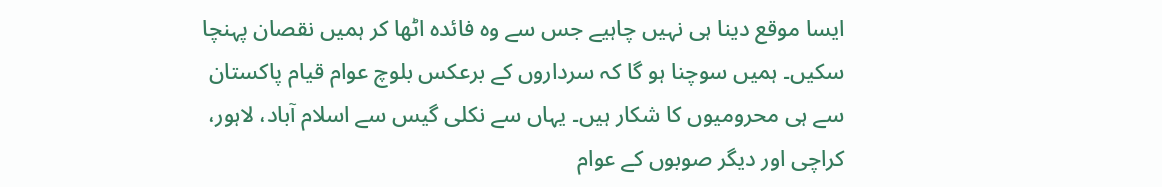ایسا موقع دینا ہی نہیں چاہیے جس سے وہ فائدہ اٹھا کر ہمیں نقصان پہنچا سکیں۔ ہمیں سوچنا ہو گا کہ سرداروں کے برعکس بلوچ عوام قیام پاکستان سے ہی محرومیوں کا شکار ہیں۔ یہاں سے نکلی گیس سے اسلام آباد، لاہور، کراچی اور دیگر صوبوں کے عوام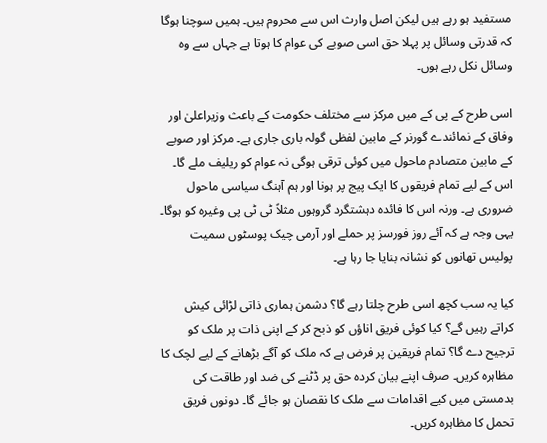مستفید ہو رہے ہیں لیکن اصل وارث اس سے محروم ہیں۔ ہمیں سوچنا ہوگا کہ قدرتی وسائل پر پہلا حق اسی صوبے کی عوام کا ہوتا ہے جہاں سے وہ وسائل نکل رہے ہوں۔

اسی طرح کے پی کے میں مرکز سے مختلف حکومت کے باعث وزیراعلیٰ اور وفاق کے نمائندے گورنر کے مابین لفظی گولہ باری جاری ہے۔ مرکز اور صوبے کے مابین متصادم ماحول میں کوئی ترقی ہوگی نہ عوام کو ریلیف ملے گا۔ اس کے لیے تمام فریقوں کا ایک پیج پر ہونا اور ہم آہنگ سیاسی ماحول ضروری ہے۔ ورنہ اس کا فائدہ دہشتگرد گروہوں مثلاً ٹی ٹی پی وغیرہ کو ہوگا۔ یہی وجہ ہے کہ آئے روز فورسز پر حملے اور آرمی چیک پوسٹوں سمیت پولیس تھانوں کو نشانہ بنایا جا رہا ہے۔

کیا یہ سب کچھ اسی طرح چلتا رہے گا؟ دشمن ہماری ذاتی لڑائی کیش کراتے رہیں گے؟ کیا کوئی فریق اناؤں کو ذبح کر کے اپنی ذات پر ملک کو ترجیح دے گا؟ تمام فریقین پر فرض ہے کہ ملک کو آگے بڑھانے کے لیے لچک کا مظاہرہ کریں۔ صرف اپنے بیان کردہ حق پر ڈٹنے کی ضد اور طاقت کی بدمستی میں کیے اقدامات سے ملک کا نقصان ہو جائے گا۔ دونوں فریق تحمل کا مظاہرہ کریں۔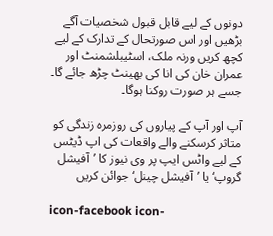دونوں کے لیے قابل قبول شخصیات آگے بڑھیں اور اس صورتحال کے تدارک کے لیے کچھ کریں ورنہ ملک، اسٹیبلشمنٹ اور عمران خان کی انا کی بھینٹ چڑھ جائے گا۔ جسے ہر صورت روکنا ہوگا۔

آپ اور آپ کے پیاروں کی روزمرہ زندگی کو متاثر کرسکنے والے واقعات کی اپ ڈیٹس کے لیے واٹس ایپ پر وی نیوز کا ’آفیشل گروپ‘ یا ’آفیشل چینل‘ جوائن کریں

icon-facebook icon-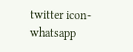twitter icon-whatsapp